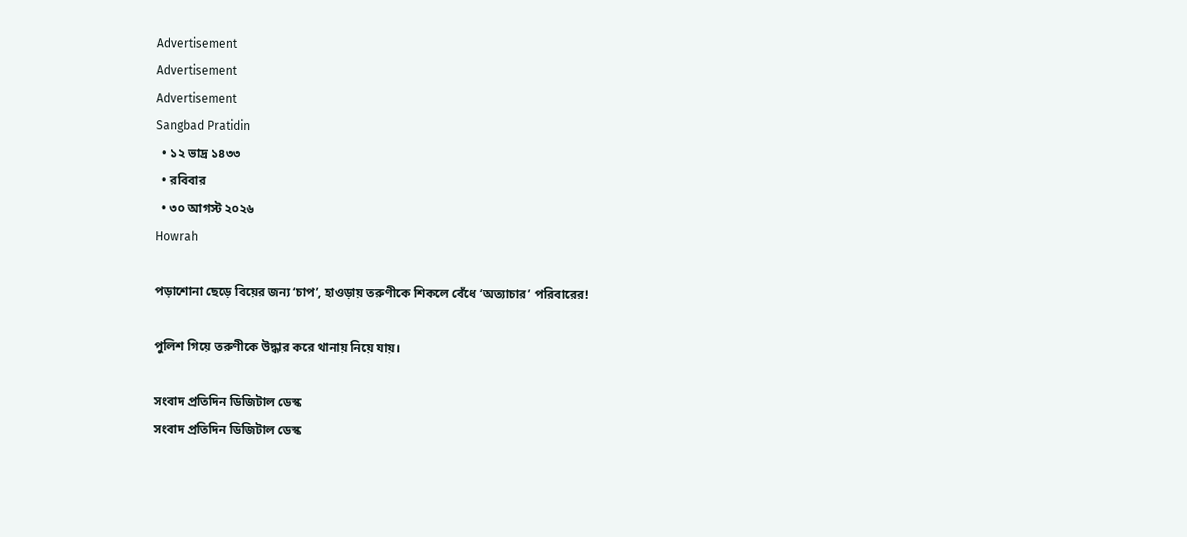Advertisement
Advertisement
Advertisement
Sangbad Pratidin
  • ১২ ভাদ্র ১৪৩৩
  • রবিবার
  • ৩০ আগস্ট ২০২৬
Howrah

পড়াশোনা ছেড়ে বিয়ের জন্য ‘চাপ’, হাওড়ায় তরুণীকে শিকলে বেঁধে ‘অত্যাচার’ পরিবারের!

পুলিশ গিয়ে তরুণীকে উদ্ধার করে থানায় নিয়ে যায়।

সংবাদ প্রতিদিন ডিজিটাল ডেস্ক
সংবাদ প্রতিদিন ডিজিটাল ডেস্ক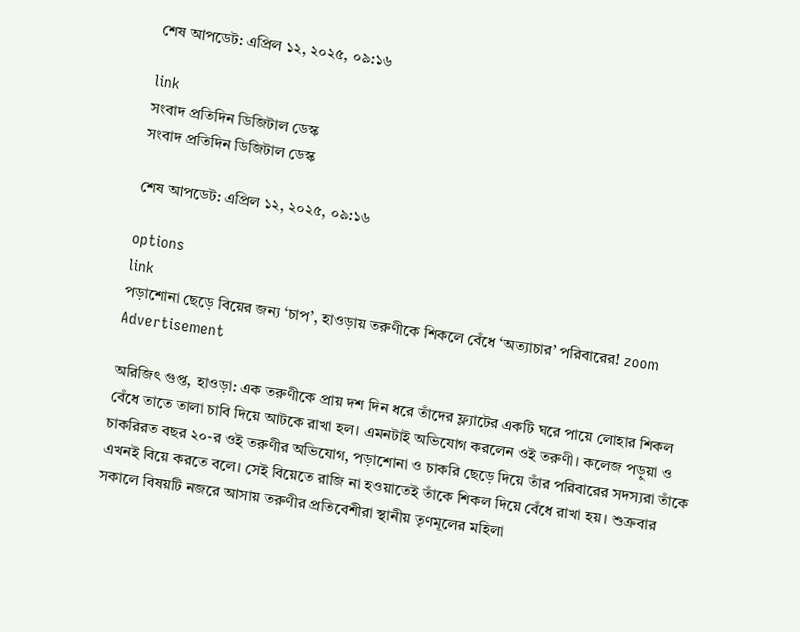শেষ আপডেট: এপ্রিল ১২, ২০২৫, ০৯:১৬

link
সংবাদ প্রতিদিন ডিজিটাল ডেস্ক
সংবাদ প্রতিদিন ডিজিটাল ডেস্ক

শেষ আপডেট: এপ্রিল ১২, ২০২৫, ০৯:১৬

options
link
পড়াশোনা ছেড়ে বিয়ের জন্য ‘চাপ’, হাওড়ায় তরুণীকে শিকলে বেঁধে ‘অত্যাচার’ পরিবারের! zoom
Advertisement

অরিজিৎ গুপ্ত, হাওড়া: এক তরুণীকে প্রায় দশ দিন ধরে তাঁদের ফ্ল্যাটের একটি ঘরে পায়ে লোহার শিকল বেঁধে তাতে তালা চাবি দিয়ে আটকে রাখা হল। এমনটাই অভিযোগ করলেন ওই তরুণী। কলেজ পড়ুয়া ও চাকরিরত বছর ২০-র ওই তরুণীর অভিযোগ, পড়াশোনা ও চাকরি ছেড়ে দিয়ে তাঁর পরিবারের সদস্যরা তাঁকে এখনই বিয়ে করতে বলে। সেই বিয়েতে রাজি না হওয়াতেই তাঁকে শিকল দিয়ে বেঁধে রাখা হয়। শুক্রবার সকালে বিষয়টি নজরে আসায় তরুণীর প্রতিবেশীরা স্থানীয় তৃণমূলের মহিলা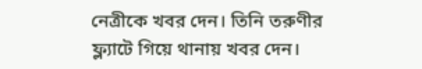নেত্রীকে খবর দেন। তিনি তরুণীর ফ্ল্যাটে গিয়ে থানায় খবর দেন।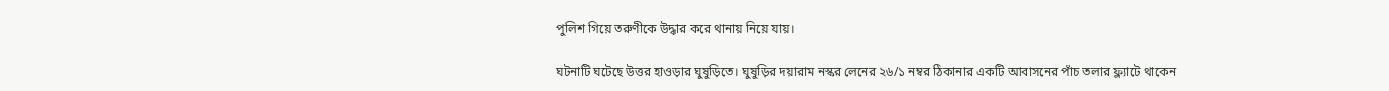পুলিশ গিয়ে তরুণীকে উদ্ধার করে থানায় নিয়ে যায়।

ঘটনাটি ঘটেছে উত্তর হাওড়ার ঘুষুড়িতে। ঘুষুড়ির দয়ারাম নস্কর লেনের ২৬/১ নম্বর ঠিকানার একটি আবাসনের পাঁচ তলার ফ্ল্যাটে থাকেন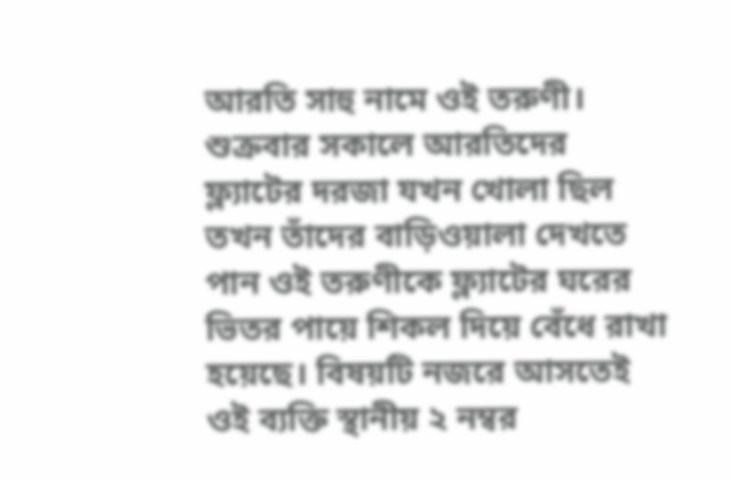আরতি সাহু নামে ওই তরুণী। শুক্রবার সকালে আরতিদের ফ্ল্যাটের দরজা যখন খোলা ছিল তখন তাঁদের বাড়িওয়ালা দেখতে পান ওই তরুণীকে ফ্ল্যাটের ঘরের ভিতর পায়ে শিকল দিয়ে বেঁধে রাখা হয়েছে। বিষয়টি নজরে আসতেই ওই ব্যক্তি স্থানীয় ২ নম্বর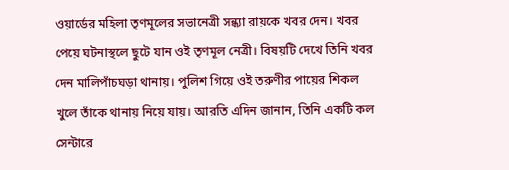ওয়ার্ডের মহিলা তৃণমূলের সভানেত্রী সন্ধ্যা রায়কে খবর দেন। খবর পেয়ে ঘটনাস্থলে ছুটে যান ওই তৃণমূল নেত্রী। বিষয়টি দেখে তিনি খবর দেন মালিপাঁচঘড়া থানায়। পুলিশ গিয়ে ওই তরুণীর পায়ের শিকল খুলে তাঁকে থানায় নিয়ে যায়। আরতি এদিন জানান, তিনি একটি কল সেন্টারে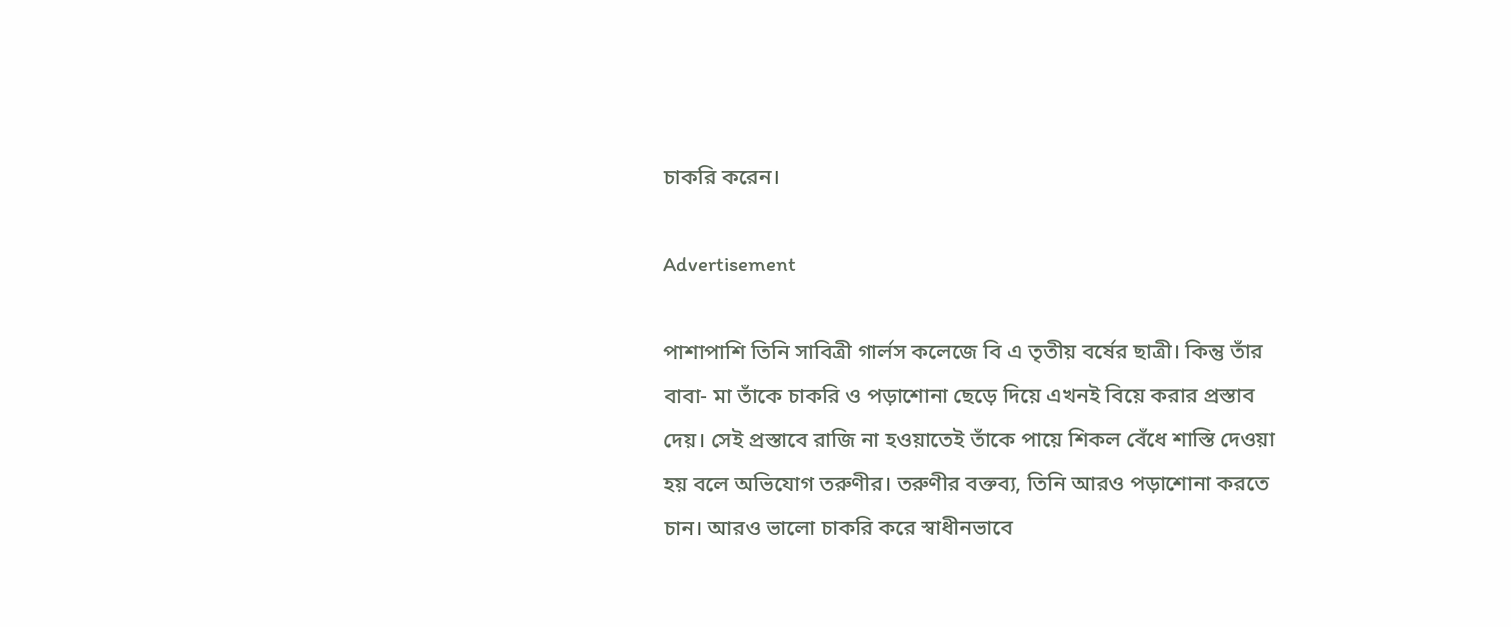চাকরি করেন।

Advertisement

পাশাপাশি তিনি সাবিত্রী গার্লস কলেজে বি এ তৃতীয় বর্ষের ছাত্রী। কিন্তু তাঁর বাবা- মা তাঁকে চাকরি ও পড়াশোনা ছেড়ে দিয়ে এখনই বিয়ে করার প্রস্তাব দেয়। সেই প্রস্তাবে রাজি না হওয়াতেই তাঁকে পায়ে শিকল বেঁধে শাস্তি দেওয়া হয় বলে অভিযোগ তরুণীর। তরুণীর বক্তব্য, তিনি আরও পড়াশোনা করতে চান। আরও ভালো চাকরি করে স্বাধীনভাবে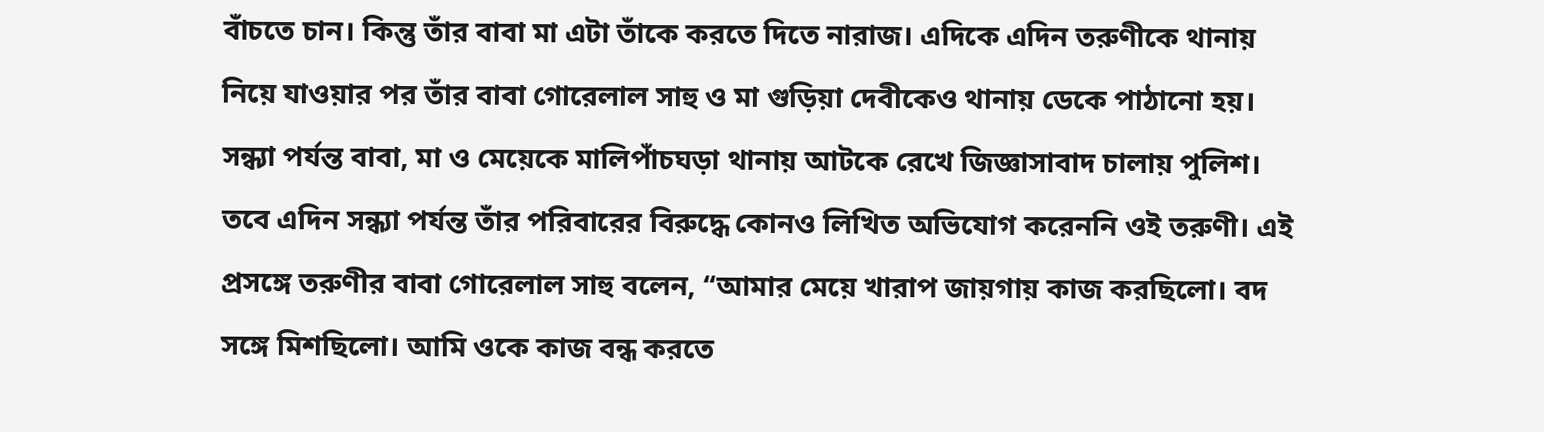বাঁচতে চান। কিন্তু তাঁর বাবা মা এটা তাঁকে করতে দিতে নারাজ। এদিকে এদিন তরুণীকে থানায় নিয়ে যাওয়ার পর তাঁর বাবা গোরেলাল সাহু ও মা গুড়িয়া দেবীকেও থানায় ডেকে পাঠানো হয়। সন্ধ্যা পর্যন্ত বাবা, মা ও মেয়েকে মালিপাঁচঘড়া থানায় আটকে রেখে জিজ্ঞাসাবাদ চালায় পুলিশ। তবে এদিন সন্ধ্যা পর্যন্ত তাঁর পরিবারের বিরুদ্ধে কোনও লিখিত অভিযোগ করেননি ওই তরুণী। এই প্রসঙ্গে তরুণীর বাবা গোরেলাল সাহু বলেন, ‘‘আমার মেয়ে খারাপ জায়গায় কাজ করছিলো। বদ সঙ্গে মিশছিলো। আমি ওকে কাজ বন্ধ করতে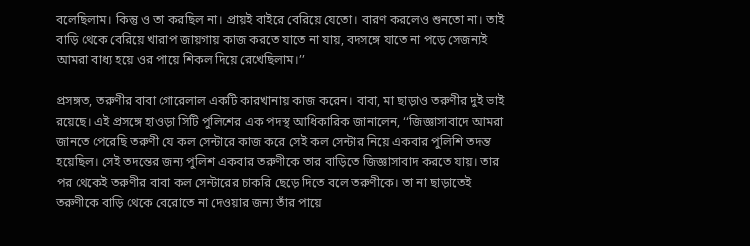বলেছিলাম। কিন্তু ও তা করছিল না। প্রায়ই বাইরে বেরিয়ে যেতো। বারণ করলেও শুনতো না। তাই বাড়ি থেকে বেরিয়ে খারাপ জায়গায় কাজ করতে যাতে না যায়, বদসঙ্গে যাতে না পড়ে সেজন্যই আমরা বাধ্য হয়ে ওর পায়ে শিকল দিয়ে রেখেছিলাম।’’

প্রসঙ্গত, তরুণীর বাবা গোরেলাল একটি কারখানায় কাজ করেন। বাবা, মা ছাড়াও তরুণীর দুই ভাই রয়েছে। এই প্রসঙ্গে হাওড়া সিটি পুলিশের এক পদস্থ আধিকারিক জানালেন, ‘‘জিজ্ঞাসাবাদে আমরা জানতে পেরেছি তরুণী যে কল সেন্টারে কাজ করে সেই কল সেন্টার নিয়ে একবার পুলিশি তদন্ত হয়েছিল। সেই তদন্তের জন্য পুলিশ একবার তরুণীকে তার বাড়িতে জিজ্ঞাসাবাদ করতে যায়। তার পর থেকেই তরুণীর বাবা কল সেন্টারের চাকরি ছেড়ে দিতে বলে তরুণীকে। তা না ছাড়াতেই তরুণীকে বাড়ি থেকে বেরোতে না দেওয়ার জন্য তাঁর পায়ে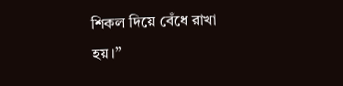শিকল দিয়ে বেঁধে রাখা হয়।’’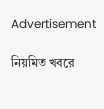Advertisement

নিয়মিত খবরে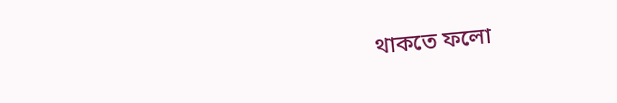থাকতে ফলো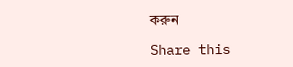করুন

Share this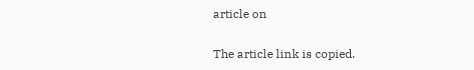article on

The article link is copied.